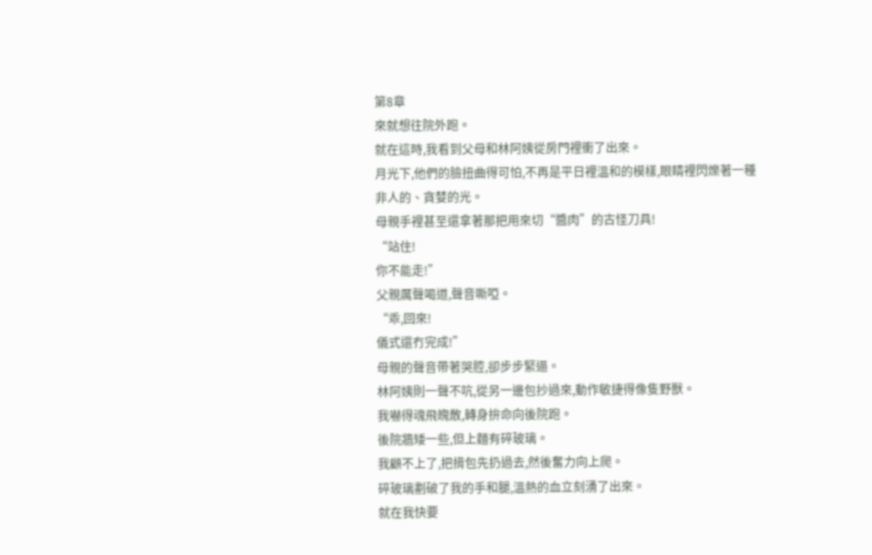第8章
來就想往院外跑。
就在這時,我看到父母和林阿姨從房門裡衝了出來。
月光下,他們的臉扭曲得可怕,不再是平日裡溫和的模樣,眼睛裡閃爍著一種非人的、貪婪的光。
母親手裡甚至還拿著那把用來切“醬肉”的古怪刀具!
“站住!
你不能走!”
父親厲聲喝道,聲音嘶啞。
“乖,回來!
儀式還冇完成!”
母親的聲音帶著哭腔,卻步步緊逼。
林阿姨則一聲不吭,從另一邊包抄過來,動作敏捷得像隻野獸。
我嚇得魂飛魄散,轉身拚命向後院跑。
後院牆矮一些,但上麵有碎玻璃。
我顧不上了,把揹包先扔過去,然後奮力向上爬。
碎玻璃劃破了我的手和腿,溫熱的血立刻湧了出來。
就在我快要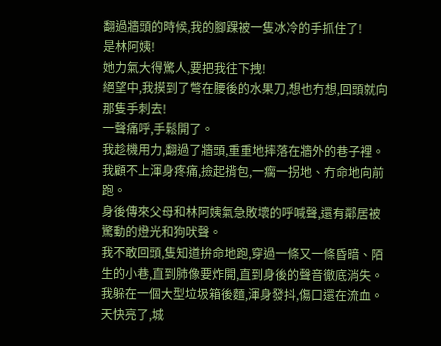翻過牆頭的時候,我的腳踝被一隻冰冷的手抓住了!
是林阿姨!
她力氣大得驚人,要把我往下拽!
絕望中,我摸到了彆在腰後的水果刀,想也冇想,回頭就向那隻手刺去!
一聲痛呼,手鬆開了。
我趁機用力,翻過了牆頭,重重地摔落在牆外的巷子裡。
我顧不上渾身疼痛,撿起揹包,一瘸一拐地、冇命地向前跑。
身後傳來父母和林阿姨氣急敗壞的呼喊聲,還有鄰居被驚動的燈光和狗吠聲。
我不敢回頭,隻知道拚命地跑,穿過一條又一條昏暗、陌生的小巷,直到肺像要炸開,直到身後的聲音徹底消失。
我躲在一個大型垃圾箱後麵,渾身發抖,傷口還在流血。
天快亮了,城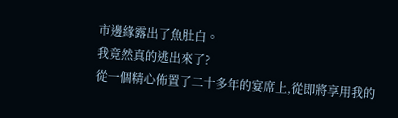市邊緣露出了魚肚白。
我竟然真的逃出來了?
從一個精心佈置了二十多年的宴席上,從即將享用我的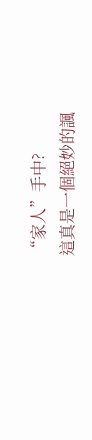“家人”手中?
這真是一個絕妙的諷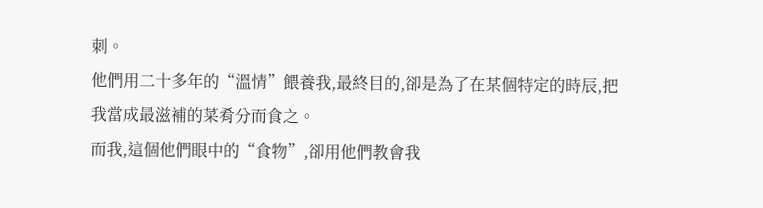刺。
他們用二十多年的“溫情”餵養我,最終目的,卻是為了在某個特定的時辰,把我當成最滋補的菜肴分而食之。
而我,這個他們眼中的“食物”,卻用他們教會我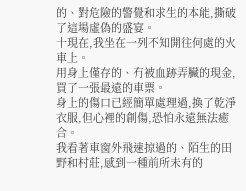的、對危險的警覺和求生的本能,撕破了這場虛偽的盛宴。
十現在,我坐在一列不知開往何處的火車上。
用身上僅存的、冇被血跡弄臟的現金,買了一張最遠的車票。
身上的傷口已經簡單處理過,換了乾淨衣服,但心裡的創傷,恐怕永遠無法癒合。
我看著車窗外飛速掠過的、陌生的田野和村莊,感到一種前所未有的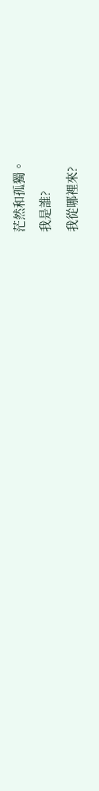茫然和孤獨。
我是誰?
我從哪裡來?